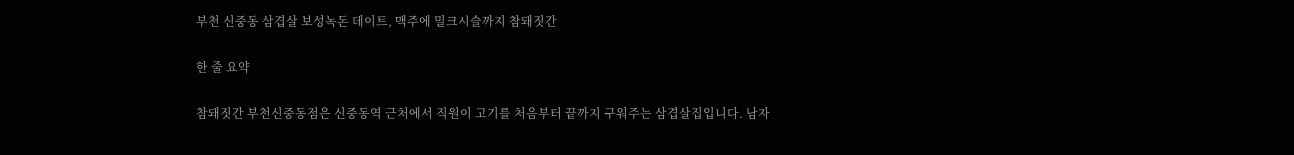부천 신중동 삼겹살 보성녹돈 데이트, 맥주에 밀크시슬까지 참돼짓간

한 줄 요약

참돼짓간 부천신중동점은 신중동역 근처에서 직원이 고기를 처음부터 끝까지 구워주는 삼겹살집입니다. 남자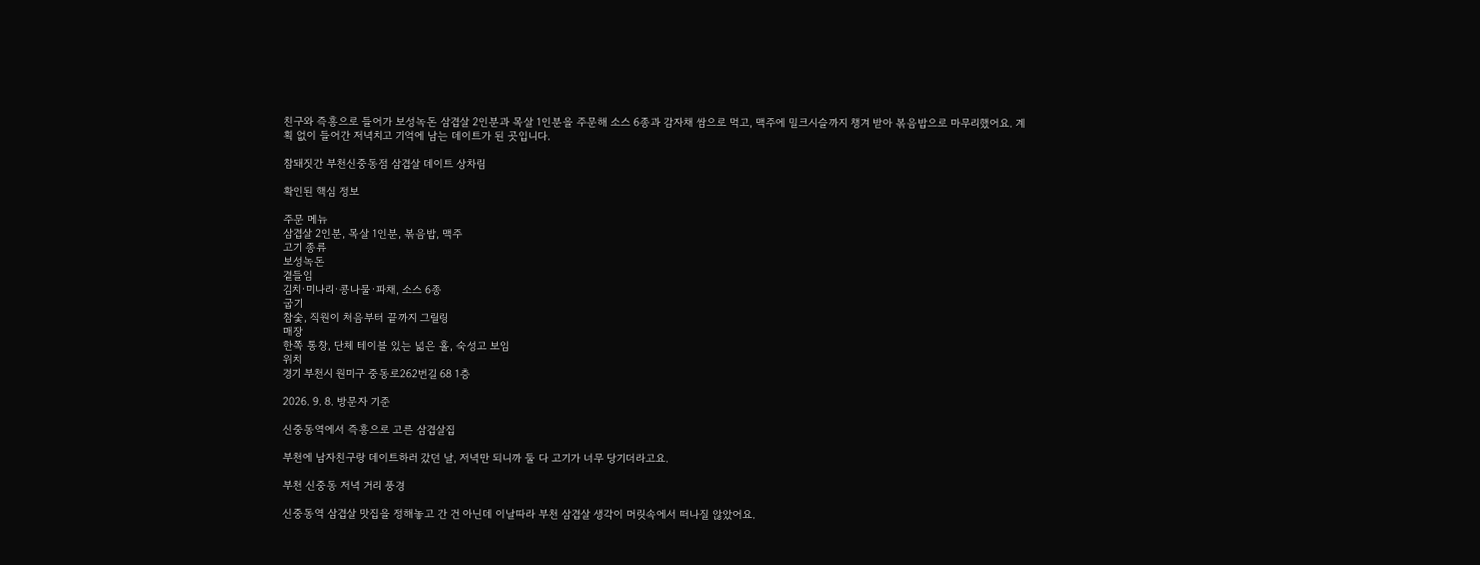친구와 즉흥으로 들어가 보성녹돈 삼겹살 2인분과 목살 1인분을 주문해 소스 6종과 감자채 쌈으로 먹고, 맥주에 밀크시슬까지 챙겨 받아 볶음밥으로 마무리했어요. 계획 없이 들어간 저녁치고 기억에 남는 데이트가 된 곳입니다.

참돼짓간 부천신중동점 삼겹살 데이트 상차림

확인된 핵심 정보

주문 메뉴
삼겹살 2인분, 목살 1인분, 볶음밥, 맥주
고기 종류
보성녹돈
곁들임
김치·미나리·콩나물·파채, 소스 6종
굽기
참숯, 직원이 처음부터 끝까지 그릴링
매장
한쪽 통창, 단체 테이블 있는 넓은 홀, 숙성고 보임
위치
경기 부천시 원미구 중동로262번길 68 1층

2026. 9. 8. 방문자 기준

신중동역에서 즉흥으로 고른 삼겹살집

부천에 남자친구랑 데이트하러 갔던 날, 저녁만 되니까 둘 다 고기가 너무 당기더라고요.

부천 신중동 저녁 거리 풍경

신중동역 삼겹살 맛집을 정해놓고 간 건 아닌데 이날따라 부천 삼겹살 생각이 머릿속에서 떠나질 않았어요.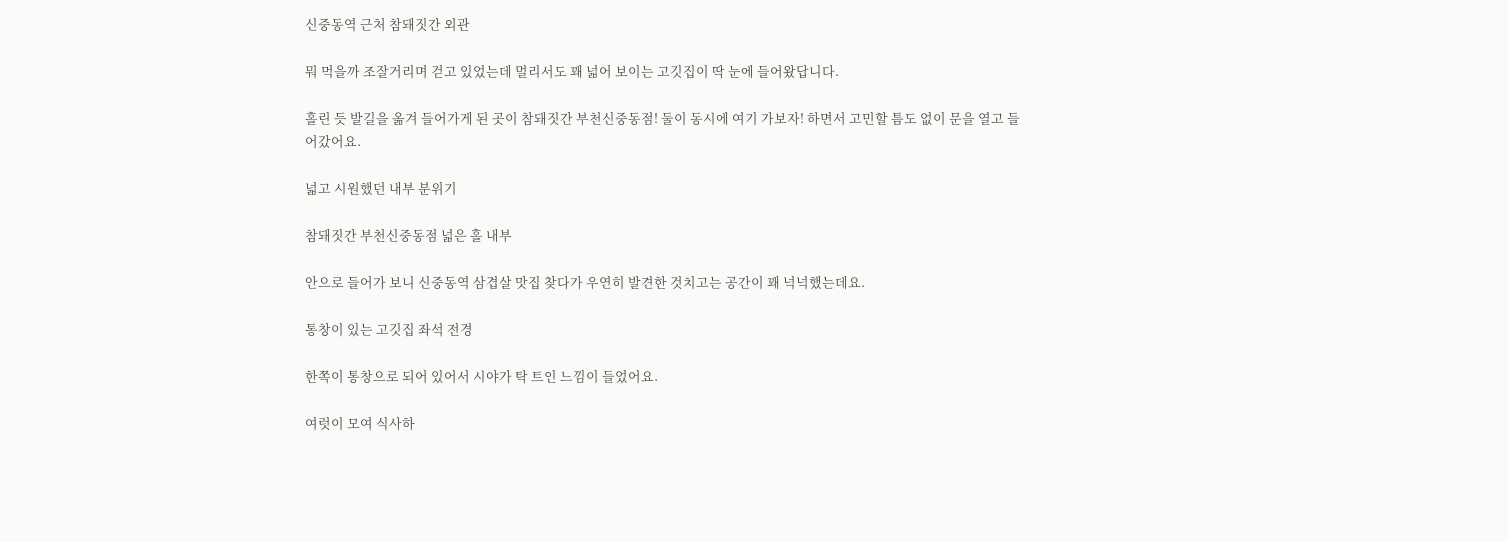신중동역 근처 참돼짓간 외관

뭐 먹을까 조잘거리며 걷고 있었는데 멀리서도 꽤 넓어 보이는 고깃집이 딱 눈에 들어왔답니다.

홀린 듯 발길을 옮겨 들어가게 된 곳이 참돼짓간 부천신중동점! 둘이 동시에 여기 가보자! 하면서 고민할 틈도 없이 문을 열고 들어갔어요.

넓고 시원했던 내부 분위기

참돼짓간 부천신중동점 넓은 홀 내부

안으로 들어가 보니 신중동역 삼겹살 맛집 찾다가 우연히 발견한 것치고는 공간이 꽤 넉넉했는데요.

통창이 있는 고깃집 좌석 전경

한쪽이 통창으로 되어 있어서 시야가 탁 트인 느낌이 들었어요.

여럿이 모여 식사하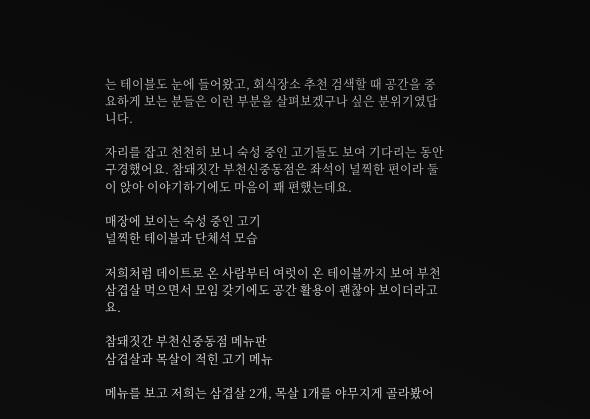는 테이블도 눈에 들어왔고, 회식장소 추천 검색할 때 공간을 중요하게 보는 분들은 이런 부분을 살펴보겠구나 싶은 분위기였답니다.

자리를 잡고 천천히 보니 숙성 중인 고기들도 보여 기다리는 동안 구경했어요. 참돼짓간 부천신중동점은 좌석이 널찍한 편이라 둘이 앉아 이야기하기에도 마음이 꽤 편했는데요.

매장에 보이는 숙성 중인 고기
널찍한 테이블과 단체석 모습

저희처럼 데이트로 온 사람부터 여럿이 온 테이블까지 보여 부천 삼겹살 먹으면서 모임 갖기에도 공간 활용이 괜찮아 보이더라고요.

참돼짓간 부천신중동점 메뉴판
삼겹살과 목살이 적힌 고기 메뉴

메뉴를 보고 저희는 삼겹살 2개, 목살 1개를 야무지게 골라봤어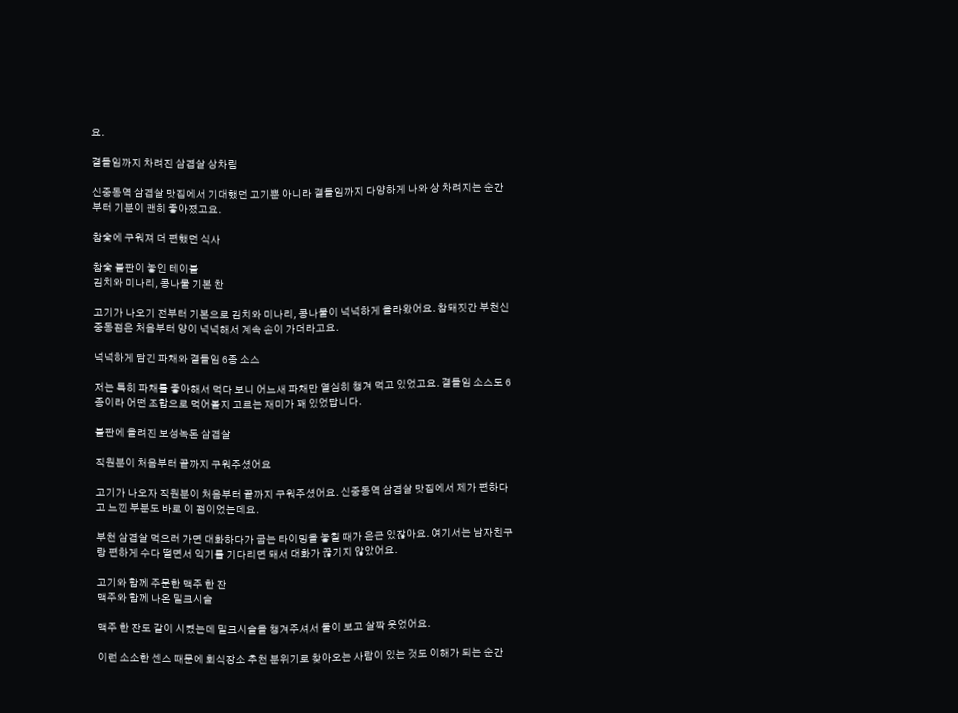요.

곁들임까지 차려진 삼겹살 상차림

신중동역 삼겹살 맛집에서 기대했던 고기뿐 아니라 곁들임까지 다양하게 나와 상 차려지는 순간부터 기분이 괜히 좋아졌고요.

참숯에 구워져 더 편했던 식사

참숯 불판이 놓인 테이블
김치와 미나리, 콩나물 기본 찬

고기가 나오기 전부터 기본으로 김치와 미나리, 콩나물이 넉넉하게 올라왔어요. 참돼짓간 부천신중동점은 처음부터 양이 넉넉해서 계속 손이 가더라고요.

넉넉하게 담긴 파채와 곁들임 6종 소스

저는 특히 파채를 좋아해서 먹다 보니 어느새 파채만 열심히 챙겨 먹고 있었고요. 곁들임 소스도 6종이라 어떤 조합으로 먹어볼지 고르는 재미가 꽤 있었답니다.

불판에 올려진 보성녹돈 삼겹살

직원분이 처음부터 끝까지 구워주셨어요

고기가 나오자 직원분이 처음부터 끝까지 구워주셨어요. 신중동역 삼겹살 맛집에서 제가 편하다고 느낀 부분도 바로 이 점이었는데요.

부천 삼겹살 먹으러 가면 대화하다가 굽는 타이밍을 놓칠 때가 은근 있잖아요. 여기서는 남자친구랑 편하게 수다 떨면서 익기를 기다리면 돼서 대화가 끊기지 않았어요.

고기와 함께 주문한 맥주 한 잔
맥주와 함께 나온 밀크시슬

맥주 한 잔도 같이 시켰는데 밀크시슬을 챙겨주셔서 둘이 보고 살짝 웃었어요.

이런 소소한 센스 때문에 회식장소 추천 분위기로 찾아오는 사람이 있는 것도 이해가 되는 순간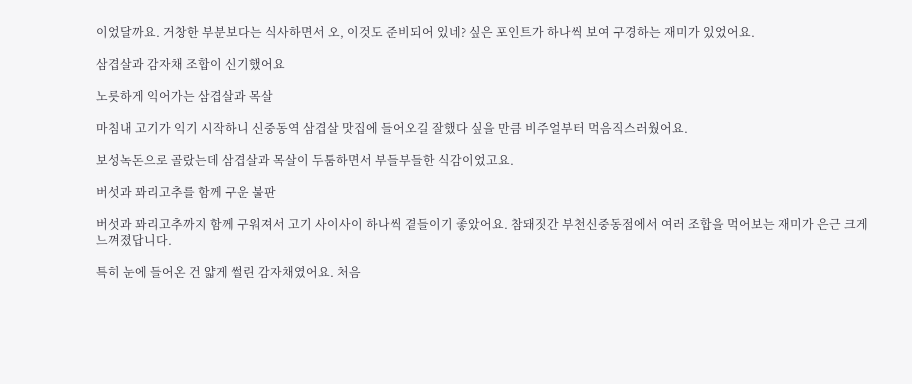이었달까요. 거창한 부분보다는 식사하면서 오, 이것도 준비되어 있네? 싶은 포인트가 하나씩 보여 구경하는 재미가 있었어요.

삼겹살과 감자채 조합이 신기했어요

노릇하게 익어가는 삼겹살과 목살

마침내 고기가 익기 시작하니 신중동역 삼겹살 맛집에 들어오길 잘했다 싶을 만큼 비주얼부터 먹음직스러웠어요.

보성녹돈으로 골랐는데 삼겹살과 목살이 두툼하면서 부들부들한 식감이었고요.

버섯과 꽈리고추를 함께 구운 불판

버섯과 꽈리고추까지 함께 구워져서 고기 사이사이 하나씩 곁들이기 좋았어요. 참돼짓간 부천신중동점에서 여러 조합을 먹어보는 재미가 은근 크게 느껴졌답니다.

특히 눈에 들어온 건 얇게 썰린 감자채였어요. 처음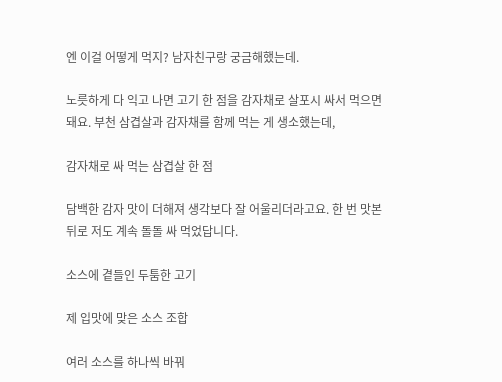엔 이걸 어떻게 먹지? 남자친구랑 궁금해했는데.

노릇하게 다 익고 나면 고기 한 점을 감자채로 살포시 싸서 먹으면 돼요. 부천 삼겹살과 감자채를 함께 먹는 게 생소했는데,

감자채로 싸 먹는 삼겹살 한 점

담백한 감자 맛이 더해져 생각보다 잘 어울리더라고요. 한 번 맛본 뒤로 저도 계속 돌돌 싸 먹었답니다.

소스에 곁들인 두툼한 고기

제 입맛에 맞은 소스 조합

여러 소스를 하나씩 바꿔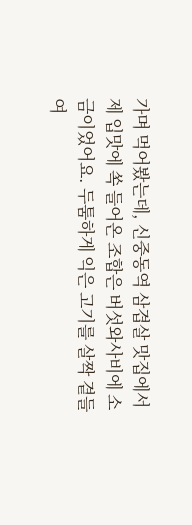가며 먹어봤는데, 신중동역 삼겹살 맛집에서 제 입맛에 쏙 들어온 조합은 버섯와사비에 소금이었어요. 두툼하게 익은 고기를 살짝 곁들여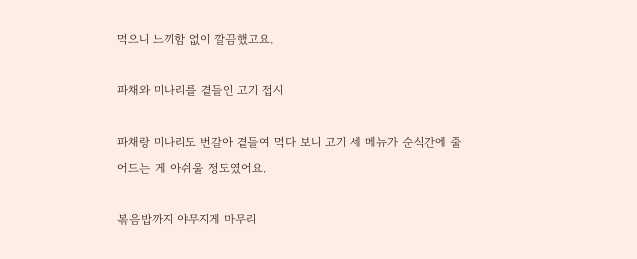먹으니 느끼함 없이 깔끔했고요.

파채와 미나리를 곁들인 고기 접시

파채랑 미나리도 번갈아 곁들여 먹다 보니 고기 세 메뉴가 순식간에 줄어드는 게 아쉬울 정도였어요.

볶음밥까지 야무지게 마무리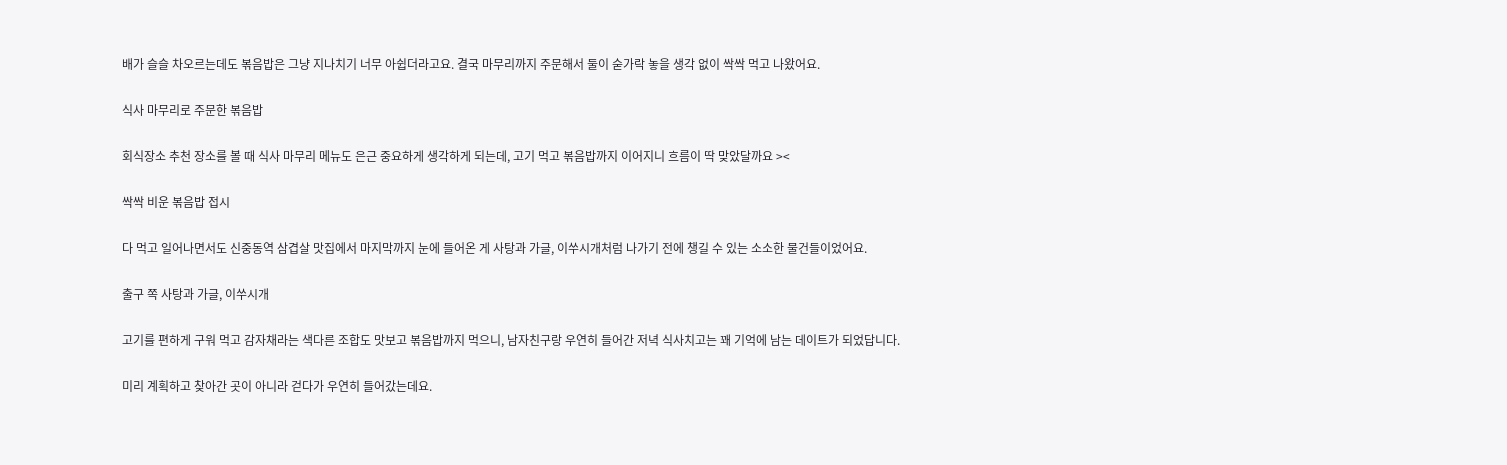배가 슬슬 차오르는데도 볶음밥은 그냥 지나치기 너무 아쉽더라고요. 결국 마무리까지 주문해서 둘이 숟가락 놓을 생각 없이 싹싹 먹고 나왔어요.

식사 마무리로 주문한 볶음밥

회식장소 추천 장소를 볼 때 식사 마무리 메뉴도 은근 중요하게 생각하게 되는데, 고기 먹고 볶음밥까지 이어지니 흐름이 딱 맞았달까요 ><

싹싹 비운 볶음밥 접시

다 먹고 일어나면서도 신중동역 삼겹살 맛집에서 마지막까지 눈에 들어온 게 사탕과 가글, 이쑤시개처럼 나가기 전에 챙길 수 있는 소소한 물건들이었어요.

출구 쪽 사탕과 가글, 이쑤시개

고기를 편하게 구워 먹고 감자채라는 색다른 조합도 맛보고 볶음밥까지 먹으니, 남자친구랑 우연히 들어간 저녁 식사치고는 꽤 기억에 남는 데이트가 되었답니다.

미리 계획하고 찾아간 곳이 아니라 걷다가 우연히 들어갔는데요.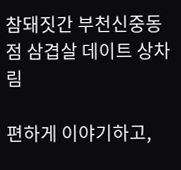참돼짓간 부천신중동점 삼겹살 데이트 상차림

편하게 이야기하고,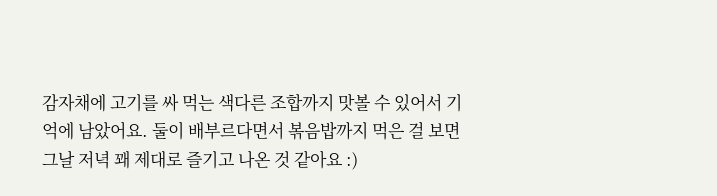감자채에 고기를 싸 먹는 색다른 조합까지 맛볼 수 있어서 기억에 남았어요. 둘이 배부르다면서 볶음밥까지 먹은 걸 보면 그날 저녁 꽤 제대로 즐기고 나온 것 같아요 :)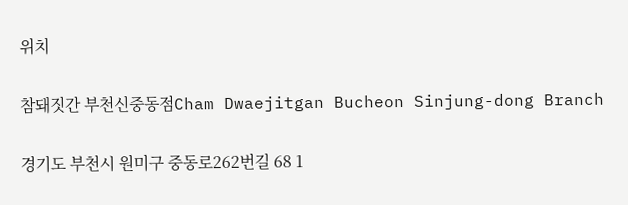위치

참돼짓간 부천신중동점Cham Dwaejitgan Bucheon Sinjung-dong Branch

경기도 부천시 원미구 중동로262번길 68 1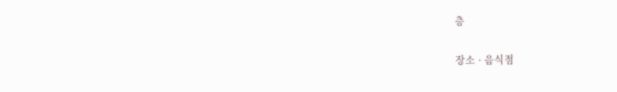층

장소 · 음식점